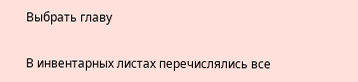Выбрать главу

В инвентарных листах перечислялись все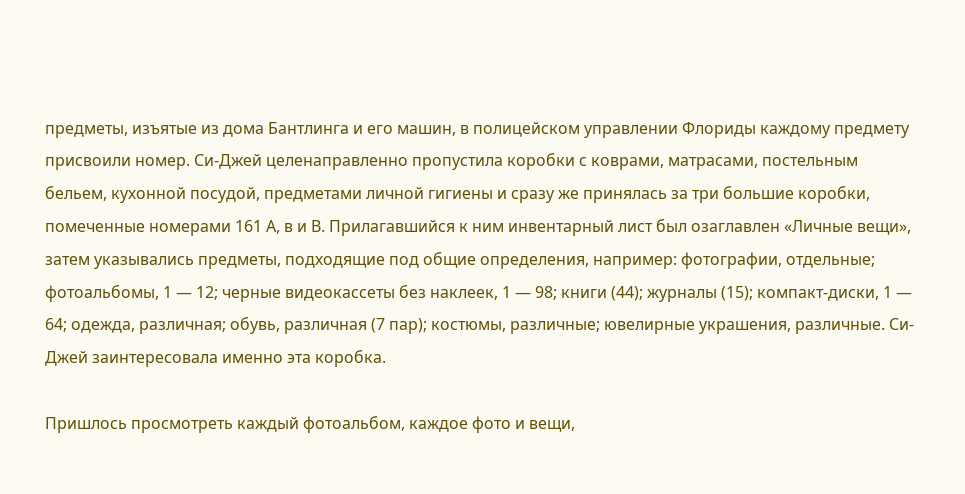предметы, изъятые из дома Бантлинга и его машин, в полицейском управлении Флориды каждому предмету присвоили номер. Си-Джей целенаправленно пропустила коробки с коврами, матрасами, постельным бельем, кухонной посудой, предметами личной гигиены и сразу же принялась за три большие коробки, помеченные номерами 161 А, в и В. Прилагавшийся к ним инвентарный лист был озаглавлен «Личные вещи», затем указывались предметы, подходящие под общие определения, например: фотографии, отдельные; фотоальбомы, 1 — 12; черные видеокассеты без наклеек, 1 — 98; книги (44); журналы (15); компакт-диски, 1 — 64; одежда, различная; обувь, различная (7 пар); костюмы, различные; ювелирные украшения, различные. Си-Джей заинтересовала именно эта коробка.

Пришлось просмотреть каждый фотоальбом, каждое фото и вещи,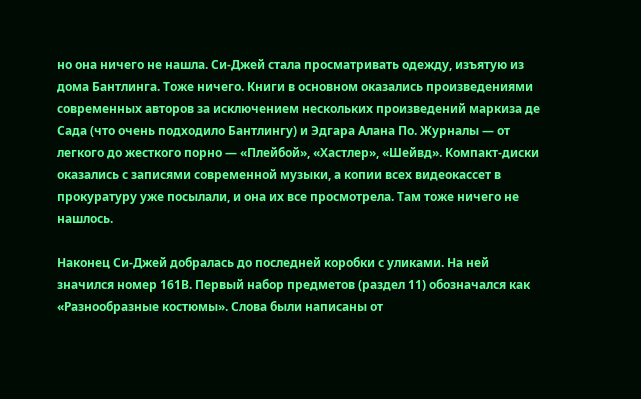но она ничего не нашла. Си-Джей стала просматривать одежду, изъятую из дома Бантлинга. Тоже ничего. Книги в основном оказались произведениями современных авторов за исключением нескольких произведений маркиза де Сада (что очень подходило Бантлингу) и Эдгара Алана По. Журналы — от легкого до жесткого порно — «Плейбой», «Хастлер», «Шейвд». Компакт-диски оказались с записями современной музыки, а копии всех видеокассет в прокуратуру уже посылали, и она их все просмотрела. Там тоже ничего не нашлось.

Наконец Си-Джей добралась до последней коробки с уликами. На ней значился номер 161В. Первый набор предметов (раздел 11) обозначался как «Разнообразные костюмы». Слова были написаны от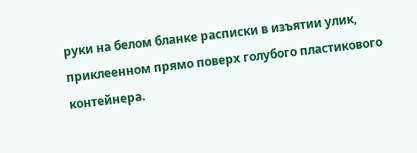руки на белом бланке расписки в изъятии улик, приклеенном прямо поверх голубого пластикового контейнера.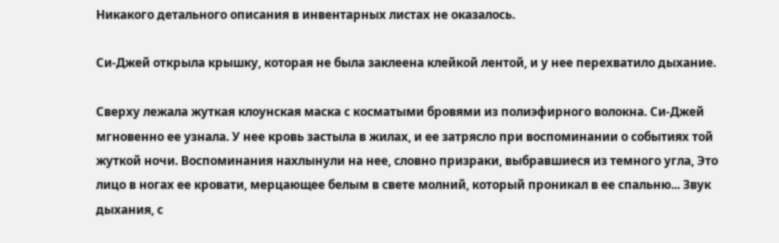Никакого детального описания в инвентарных листах не оказалось.

Си-Джей открыла крышку, которая не была заклеена клейкой лентой, и у нее перехватило дыхание.

Сверху лежала жуткая клоунская маска с косматыми бровями из полиэфирного волокна. Си-Джей мгновенно ее узнала. У нее кровь застыла в жилах, и ее затрясло при воспоминании о событиях той жуткой ночи. Воспоминания нахлынули на нее, словно призраки, выбравшиеся из темного угла, Это лицо в ногах ее кровати, мерцающее белым в свете молний, который проникал в ее спальню... Звук дыхания, с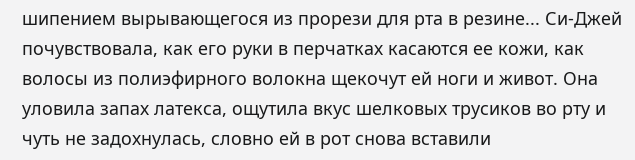шипением вырывающегося из прорези для рта в резине... Си-Джей почувствовала, как его руки в перчатках касаются ее кожи, как волосы из полиэфирного волокна щекочут ей ноги и живот. Она уловила запах латекса, ощутила вкус шелковых трусиков во рту и чуть не задохнулась, словно ей в рот снова вставили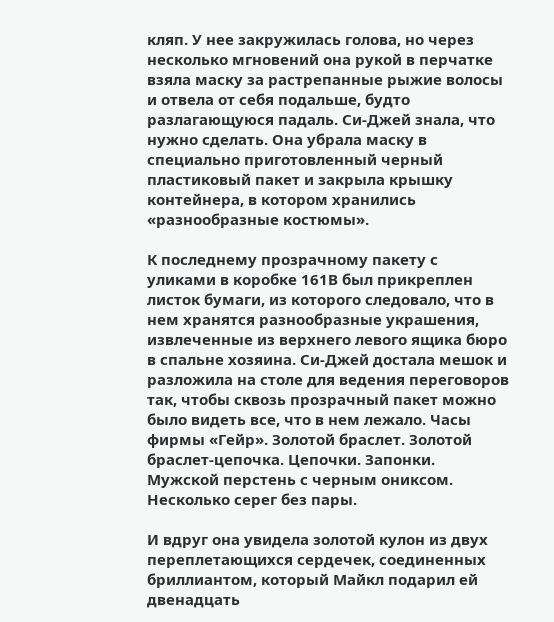кляп. У нее закружилась голова, но через несколько мгновений она рукой в перчатке взяла маску за растрепанные рыжие волосы и отвела от себя подальше, будто разлагающуюся падаль. Си-Джей знала, что нужно сделать. Она убрала маску в специально приготовленный черный пластиковый пакет и закрыла крышку контейнера, в котором хранились «разнообразные костюмы».

К последнему прозрачному пакету с уликами в коробке 161В был прикреплен листок бумаги, из которого следовало, что в нем хранятся разнообразные украшения, извлеченные из верхнего левого ящика бюро в спальне хозяина. Си-Джей достала мешок и разложила на столе для ведения переговоров так, чтобы сквозь прозрачный пакет можно было видеть все, что в нем лежало. Часы фирмы «Гейр». Золотой браслет. Золотой браслет-цепочка. Цепочки. Запонки. Мужской перстень с черным ониксом. Несколько серег без пары.

И вдруг она увидела золотой кулон из двух переплетающихся сердечек, соединенных бриллиантом, который Майкл подарил ей двенадцать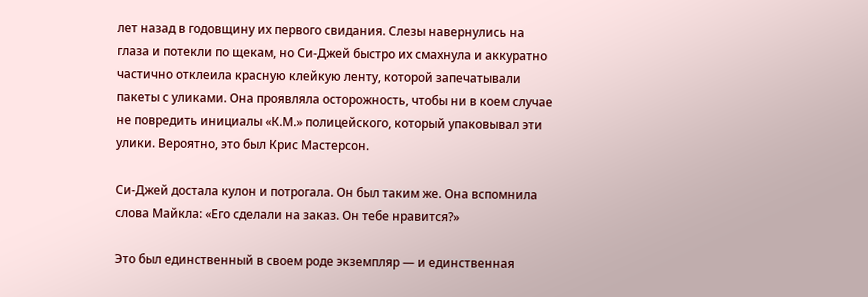лет назад в годовщину их первого свидания. Слезы навернулись на глаза и потекли по щекам, но Си-Джей быстро их смахнула и аккуратно частично отклеила красную клейкую ленту, которой запечатывали пакеты с уликами. Она проявляла осторожность, чтобы ни в коем случае не повредить инициалы «К.М.» полицейского, который упаковывал эти улики. Вероятно, это был Крис Мастерсон.

Си-Джей достала кулон и потрогала. Он был таким же. Она вспомнила слова Майкла: «Его сделали на заказ. Он тебе нравится?»

Это был единственный в своем роде экземпляр — и единственная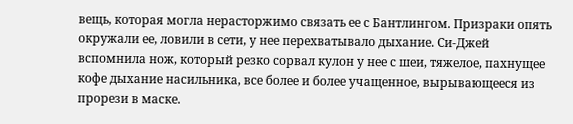вещь, которая могла нерасторжимо связать ее с Бантлингом. Призраки опять окружали ее, ловили в сети, у нее перехватывало дыхание. Си-Джей вспомнила нож, который резко сорвал кулон у нее с шеи, тяжелое, пахнущее кофе дыхание насильника, все более и более учащенное, вырывающееся из прорези в маске.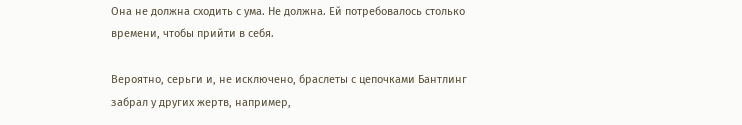Она не должна сходить с ума. Не должна. Ей потребовалось столько времени, чтобы прийти в себя.

Вероятно, серьги и, не исключено, браслеты с цепочками Бантлинг забрал у других жертв, например,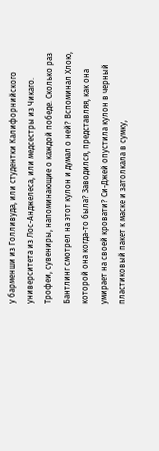у барменши из Голливуда, или студентки Калифорнийского университета из Лос-Анджелеса, или медсестры из Чикаго. Трофеи, сувениры, напоминающие о каждой победе. Сколько раз Бантлинг смотрел на этот кулон и думал о ней? Вспоминал Хлою, которой она когда-то была? Заводился, представляя, как она умирает на своей кровати? Си-Джей опустила кулон в черный пластиковый пакет к маске и затолкала в сумку,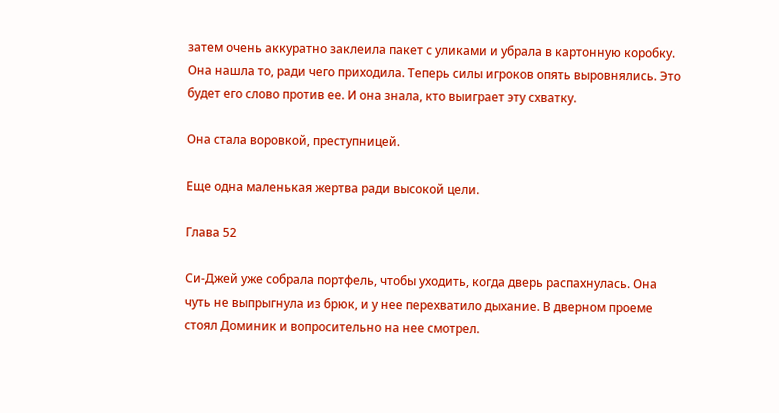затем очень аккуратно заклеила пакет с уликами и убрала в картонную коробку. Она нашла то, ради чего приходила. Теперь силы игроков опять выровнялись. Это будет его слово против ее. И она знала, кто выиграет эту схватку.

Она стала воровкой, преступницей.

Еще одна маленькая жертва ради высокой цели.

Глава 52

Си-Джей уже собрала портфель, чтобы уходить, когда дверь распахнулась. Она чуть не выпрыгнула из брюк, и у нее перехватило дыхание. В дверном проеме стоял Доминик и вопросительно на нее смотрел.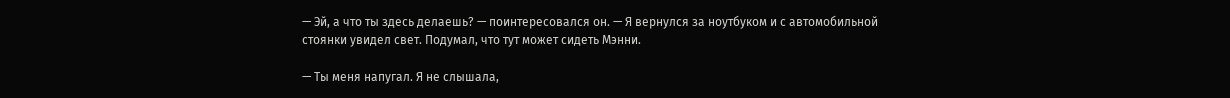— Эй, а что ты здесь делаешь? — поинтересовался он. — Я вернулся за ноутбуком и с автомобильной стоянки увидел свет. Подумал, что тут может сидеть Мэнни.

— Ты меня напугал. Я не слышала,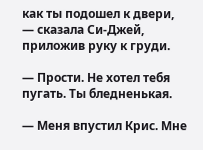как ты подошел к двери, — сказала Си-Джей, приложив руку к груди.

— Прости. Не хотел тебя пугать. Ты бледненькая.

— Меня впустил Крис. Мне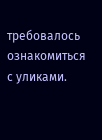требовалось ознакомиться с уликами.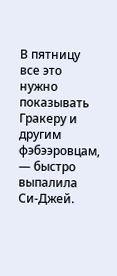В пятницу все это нужно показывать Гракеру и другим фэбээровцам, — быстро выпалила Си-Джей.